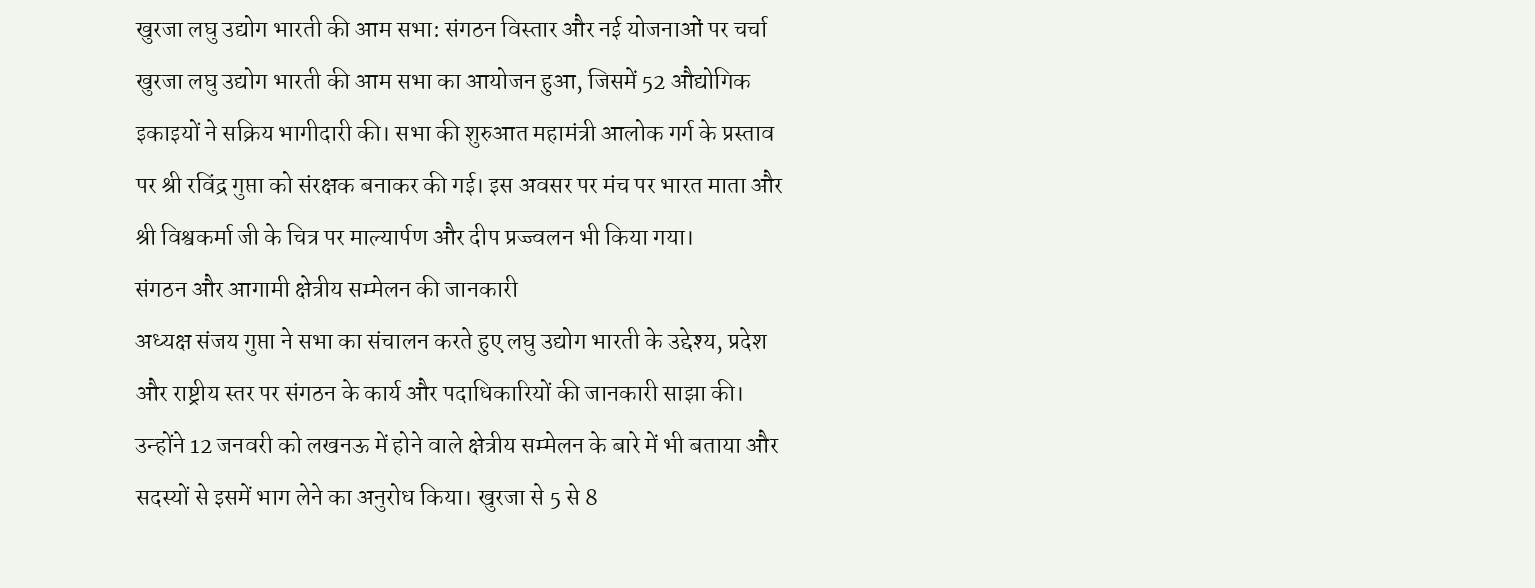खुरजा लघु उद्योग भारती की आम सभा: संगठन विस्तार और नई योजनाओं पर चर्चा
खुरजा लघु उद्योग भारती की आम सभा का आयोजन हुआ, जिसमें 52 औद्योगिक इकाइयों ने सक्रिय भागीदारी की। सभा की शुरुआत महामंत्री आलोक गर्ग के प्रस्ताव पर श्री रविंद्र गुप्ता को संरक्षक बनाकर की गई। इस अवसर पर मंच पर भारत माता और श्री विश्वकर्मा जी के चित्र पर माल्यार्पण और दीप प्रज्ज्वलन भी किया गया।
संगठन और आगामी क्षेत्रीय सम्मेलन की जानकारी
अध्यक्ष संजय गुप्ता ने सभा का संचालन करते हुए लघु उद्योग भारती के उद्देश्य, प्रदेश और राष्ट्रीय स्तर पर संगठन के कार्य और पदाधिकारियों की जानकारी साझा की। उन्होंने 12 जनवरी को लखनऊ में होने वाले क्षेत्रीय सम्मेलन के बारे में भी बताया और सदस्यों से इसमें भाग लेने का अनुरोध किया। खुरजा से 5 से 8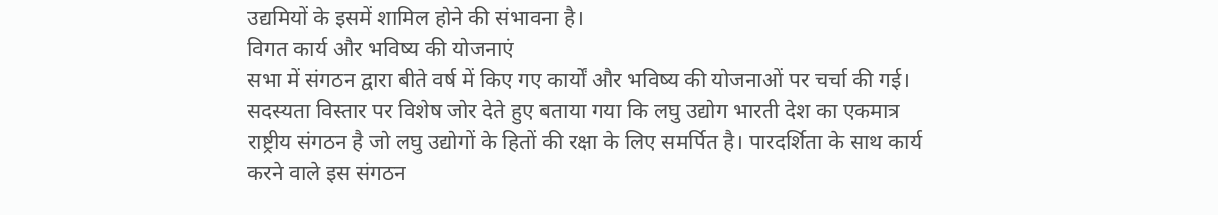उद्यमियों के इसमें शामिल होने की संभावना है।
विगत कार्य और भविष्य की योजनाएं
सभा में संगठन द्वारा बीते वर्ष में किए गए कार्यों और भविष्य की योजनाओं पर चर्चा की गई। सदस्यता विस्तार पर विशेष जोर देते हुए बताया गया कि लघु उद्योग भारती देश का एकमात्र राष्ट्रीय संगठन है जो लघु उद्योगों के हितों की रक्षा के लिए समर्पित है। पारदर्शिता के साथ कार्य करने वाले इस संगठन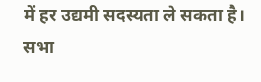में हर उद्यमी सदस्यता ले सकता है। सभा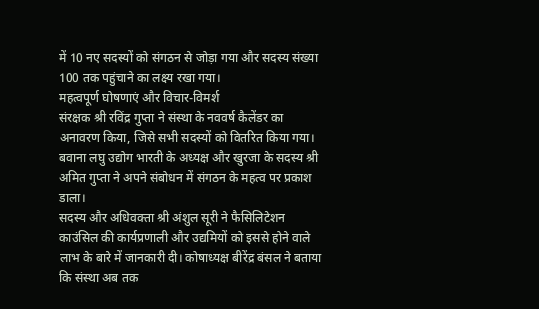में 10 नए सदस्यों को संगठन से जोड़ा गया और सदस्य संख्या 100 तक पहुंचाने का लक्ष्य रखा गया।
महत्वपूर्ण घोषणाएं और विचार-विमर्श
संरक्षक श्री रविंद्र गुप्ता ने संस्था के नववर्ष कैलेंडर का अनावरण किया, जिसे सभी सदस्यों को वितरित किया गया। बवाना लघु उद्योग भारती के अध्यक्ष और खुरजा के सदस्य श्री अमित गुप्ता ने अपने संबोधन में संगठन के महत्व पर प्रकाश डाला।
सदस्य और अधिवक्ता श्री अंशुल सूरी ने फैसिलिटेशन काउंसिल की कार्यप्रणाली और उद्यमियों को इससे होने वाले लाभ के बारे में जानकारी दी। कोषाध्यक्ष बीरेंद्र बंसल ने बताया कि संस्था अब तक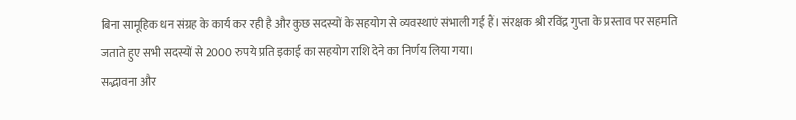बिना सामूहिक धन संग्रह के कार्य कर रही है और कुछ सदस्यों के सहयोग से व्यवस्थाएं संभाली गई हैं। संरक्षक श्री रविंद्र गुप्ता के प्रस्ताव पर सहमति जताते हुए सभी सदस्यों से 2000 रुपये प्रति इकाई का सहयोग राशि देने का निर्णय लिया गया।
सद्भावना और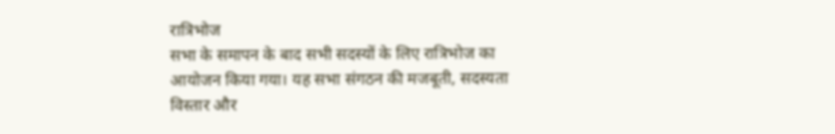रात्रिभोज
सभा के समापन के बाद सभी सदस्यों के लिए रात्रिभोज का आयोजन किया गया। यह सभा संगठन की मजबूती, सदस्यता विस्तार और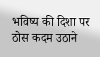भविष्य की दिशा पर ठोस कदम उठाने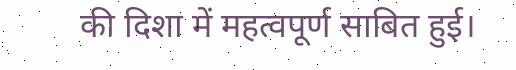की दिशा में महत्वपूर्ण साबित हुई।